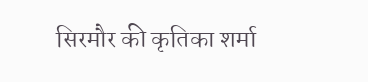सिरमौर की कृतिका शर्मा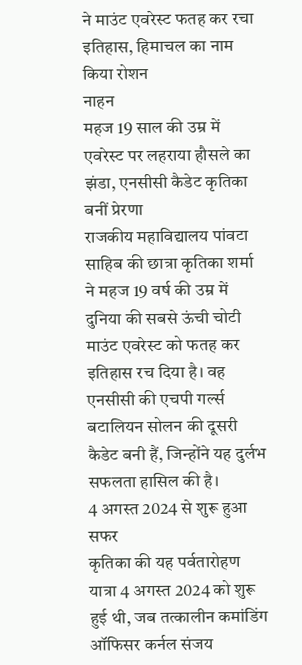ने माउंट एवरेस्ट फतह कर रचा इतिहास, हिमाचल का नाम किया रोशन
नाहन
महज 19 साल की उम्र में एवरेस्ट पर लहराया हौसले का झंडा, एनसीसी कैडेट कृतिका बनीं प्रेरणा
राजकीय महाविद्यालय पांवटा साहिब की छात्रा कृतिका शर्मा ने महज 19 वर्ष की उम्र में दुनिया की सबसे ऊंची चोटी माउंट एवरेस्ट को फतह कर इतिहास रच दिया है। वह एनसीसी की एचपी गर्ल्स बटालियन सोलन की दूसरी कैडेट बनी हैं, जिन्होंने यह दुर्लभ सफलता हासिल की है।
4 अगस्त 2024 से शुरू हुआ सफर
कृतिका की यह पर्वतारोहण यात्रा 4 अगस्त 2024 को शुरू हुई थी, जब तत्कालीन कमांडिंग ऑफिसर कर्नल संजय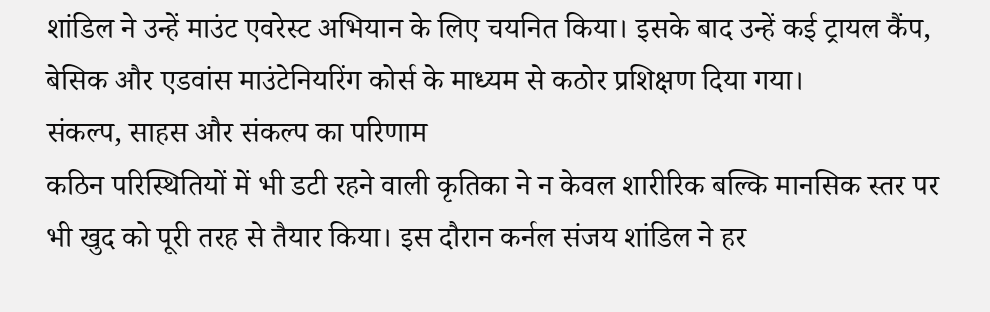शांडिल ने उन्हें माउंट एवरेस्ट अभियान के लिए चयनित किया। इसके बाद उन्हें कई ट्रायल कैंप, बेसिक और एडवांस माउंटेनियरिंग कोर्स के माध्यम से कठोर प्रशिक्षण दिया गया।
संकल्प, साहस और संकल्प का परिणाम
कठिन परिस्थितियों में भी डटी रहने वाली कृतिका ने न केवल शारीरिक बल्कि मानसिक स्तर पर भी खुद को पूरी तरह से तैयार किया। इस दौरान कर्नल संजय शांडिल ने हर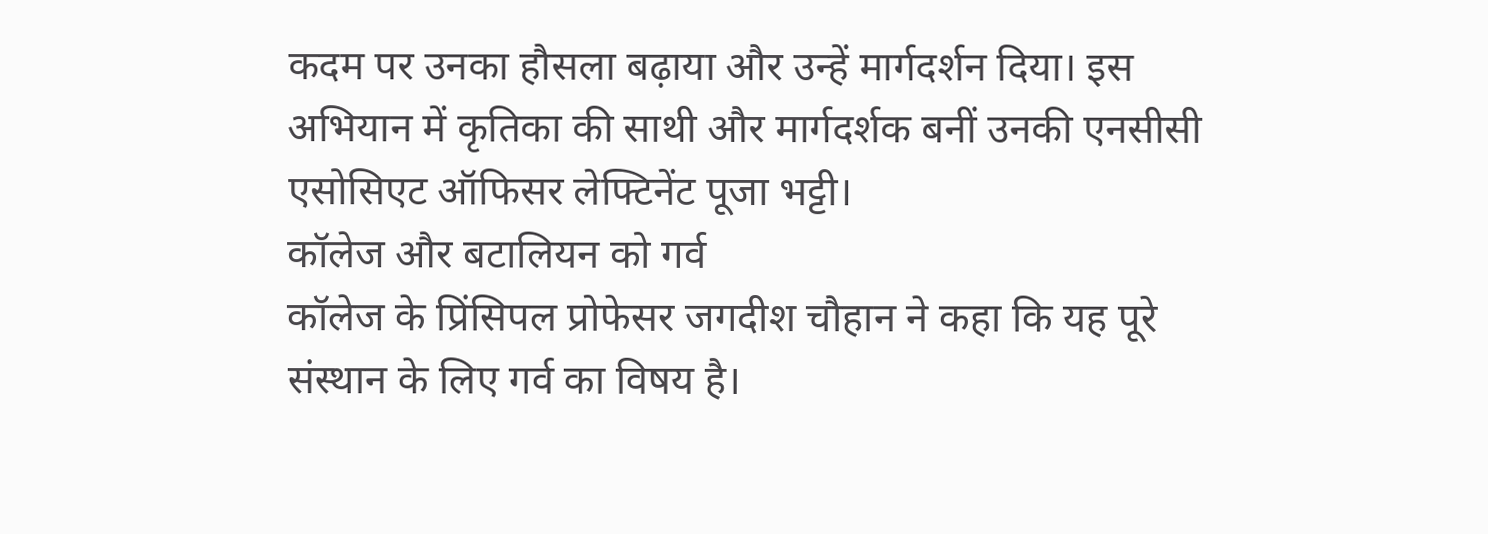कदम पर उनका हौसला बढ़ाया और उन्हें मार्गदर्शन दिया। इस अभियान में कृतिका की साथी और मार्गदर्शक बनीं उनकी एनसीसी एसोसिएट ऑफिसर लेफ्टिनेंट पूजा भट्टी।
कॉलेज और बटालियन को गर्व
कॉलेज के प्रिंसिपल प्रोफेसर जगदीश चौहान ने कहा कि यह पूरे संस्थान के लिए गर्व का विषय है।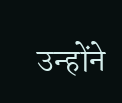उन्होंने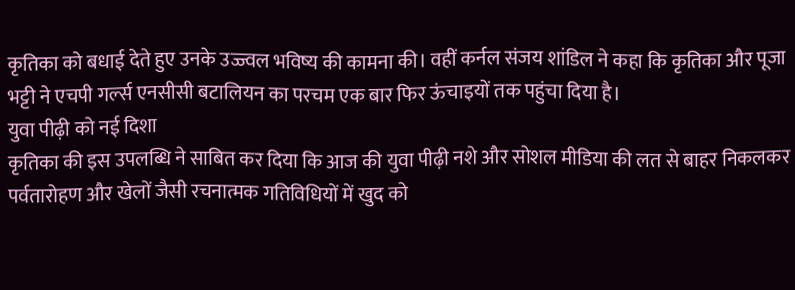कृतिका को बधाई देते हुए उनके उज्ज्वल भविष्य की कामना की। वहीं कर्नल संजय शांडिल ने कहा कि कृतिका और पूजा भट्टी ने एचपी गर्ल्स एनसीसी बटालियन का परचम एक बार फिर ऊंचाइयों तक पहुंचा दिया है।
युवा पीढ़ी को नई दिशा
कृतिका की इस उपलब्धि ने साबित कर दिया कि आज की युवा पीढ़ी नशे और सोशल मीडिया की लत से बाहर निकलकर पर्वतारोहण और खेलों जैसी रचनात्मक गतिविधियों में खुद को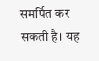समर्पित कर सकती है। यह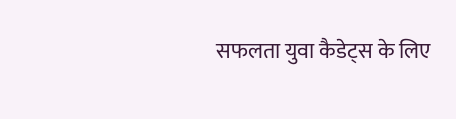सफलता युवा कैडेट्स के लिए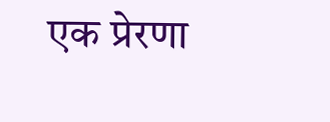एक प्रेरणा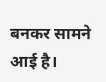बनकर सामने आई है।